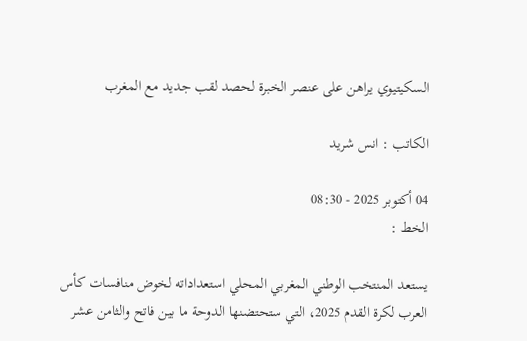السكيتيوي يراهن على عنصر الخبرة لحصد لقب جديد مع المغرب

الكاتب : انس شريد

04 أكتوبر 2025 - 08:30
الخط :

يستعد المنتخب الوطني المغربي المحلي استعداداته لخوض منافسات كأس العرب لكرة القدم 2025، التي ستحتضنها الدوحة ما بين فاتح والثامن عشر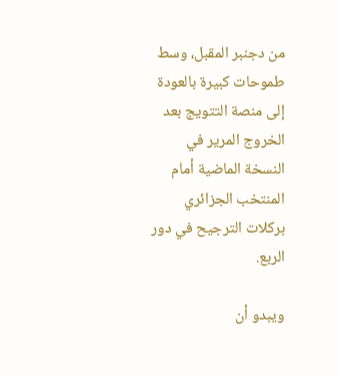من دجنبر المقبل، وسط طموحات كبيرة بالعودة إلى منصة التتويج بعد الخروج المرير في النسخة الماضية أمام المنتخب الجزائري بركلات الترجيح في دور الربع.

ويبدو أن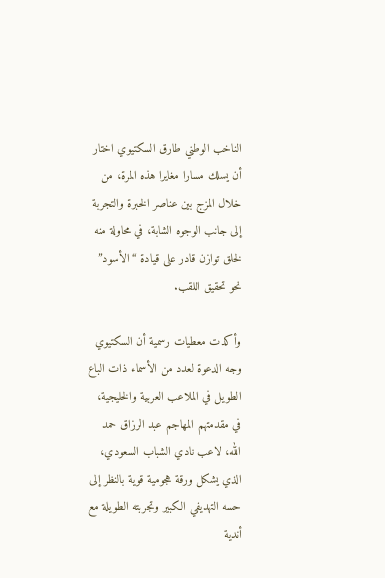الناخب الوطني طارق السكتيوي اختار أن يسلك مسارا مغايرا هذه المرة، من خلال المزج بين عناصر الخبرة والتجربة إلى جانب الوجوه الشابة، في محاولة منه لخلق توازن قادر على قيادة “الأسود” نحو تحقيق اللقب.

وأكدت معطيات رسمية أن السكتيوي وجه الدعوة لعدد من الأسماء ذات الباع الطويل في الملاعب العربية والخليجية، في مقدمتهم المهاجم عبد الرزاق حمد الله، لاعب نادي الشباب السعودي، الذي يشكل ورقة هجومية قوية بالنظر إلى حسه التهديفي الكبير وتجربته الطويلة مع أندية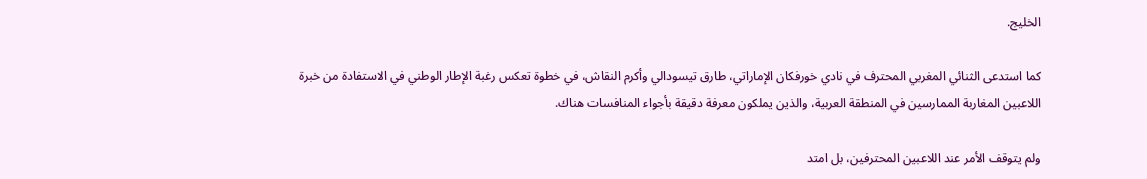الخليج.

كما استدعى الثنائي المغربي المحترف في نادي خورفكان الإماراتي، طارق تيسودالي وأكرم النقاش، في خطوة تعكس رغبة الإطار الوطني في الاستفادة من خبرة اللاعبين المغاربة الممارسين في المنطقة العربية، والذين يملكون معرفة دقيقة بأجواء المنافسات هناك.

ولم يتوقف الأمر عند اللاعبين المحترفين، بل امتد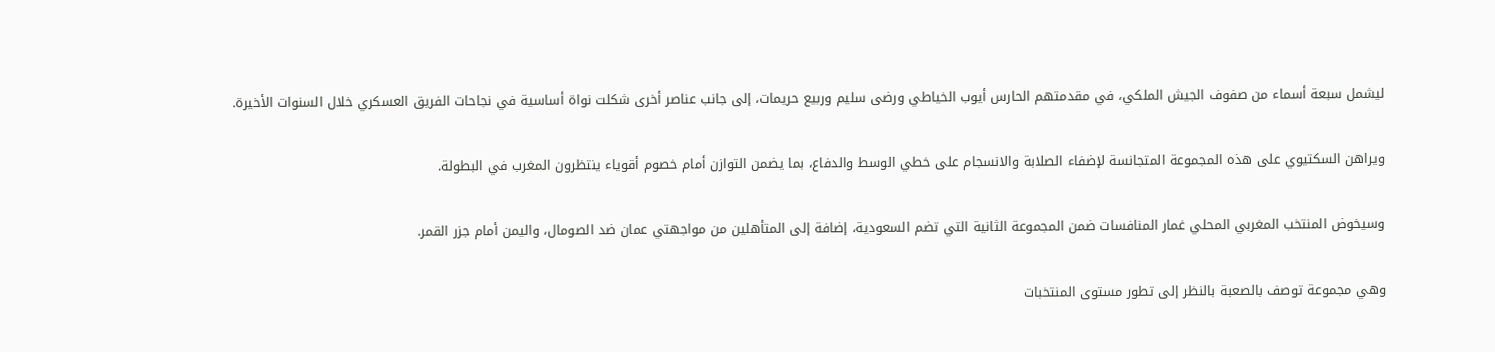ليشمل سبعة أسماء من صفوف الجيش الملكي، في مقدمتهم الحارس أيوب الخياطي ورضى سليم وربيع حريمات، إلى جانب عناصر أخرى شكلت نواة أساسية في نجاحات الفريق العسكري خلال السنوات الأخيرة.

ويراهن السكتيوي على هذه المجموعة المتجانسة لإضفاء الصلابة والانسجام على خطي الوسط والدفاع، بما يضمن التوازن أمام خصوم أقوياء ينتظرون المغرب في البطولة.

وسيخوض المنتخب المغربي المحلي غمار المنافسات ضمن المجموعة الثانية التي تضم السعودية، إضافة إلى المتأهلين من مواجهتي عمان ضد الصومال، واليمن أمام جزر القمر.

وهي مجموعة توصف بالصعبة بالنظر إلى تطور مستوى المنتخبات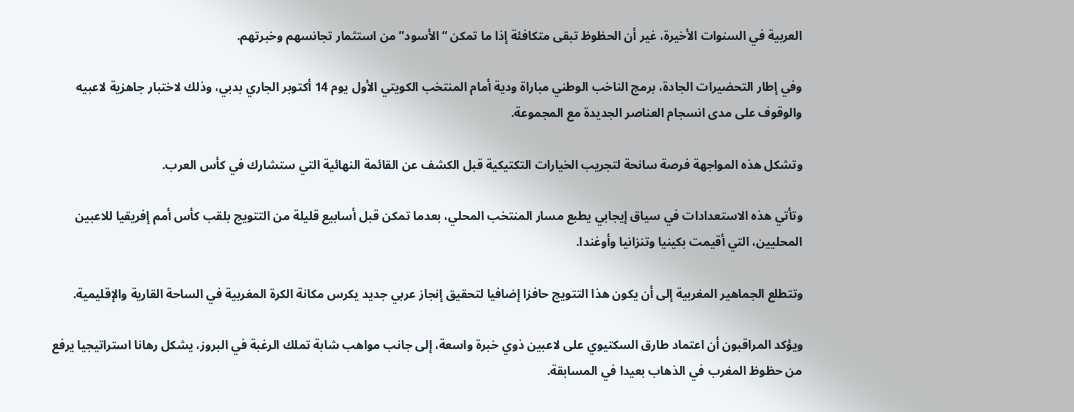العربية في السنوات الأخيرة، غير أن الحظوظ تبقى متكافئة إذا ما تمكن “الأسود” من استثمار تجانسهم وخبرتهم.

وفي إطار التحضيرات الجادة، برمج الناخب الوطني مباراة ودية أمام المنتخب الكويتي الأول يوم 14 أكتوبر الجاري بدبي، وذلك لاختبار جاهزية لاعبيه والوقوف على مدى انسجام العناصر الجديدة مع المجموعة.

وتشكل هذه المواجهة فرصة سانحة لتجريب الخيارات التكتيكية قبل الكشف عن القائمة النهائية التي ستشارك في كأس العرب.

وتأتي هذه الاستعدادات في سياق إيجابي يطبع مسار المنتخب المحلي، بعدما تمكن قبل أسابيع قليلة من التتويج بلقب كأس أمم إفريقيا للاعبين المحليين، التي أقيمت بكينيا وتنزانيا وأوغندا.

وتتطلع الجماهير المغربية إلى أن يكون هذا التتويج حافزا إضافيا لتحقيق إنجاز عربي جديد يكرس مكانة الكرة المغربية في الساحة القارية والإقليمية.

ويؤكد المراقبون أن اعتماد طارق السكتيوي على لاعبين ذوي خبرة واسعة، إلى جانب مواهب شابة تملك الرغبة في البروز، يشكل رهانا استراتيجيا يرفع من حظوظ المغرب في الذهاب بعيدا في المسابقة.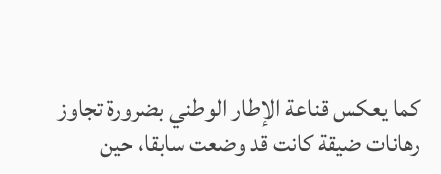كما يعكس قناعة الإطار الوطني بضرورة تجاوز رهانات ضيقة كانت قد وضعت سابقا، حين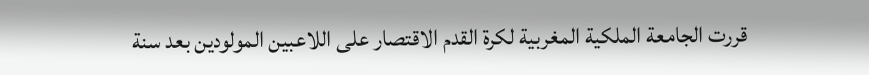قررت الجامعة الملكية المغربية لكرة القدم الاقتصار على اللاعبين المولودين بعد سنة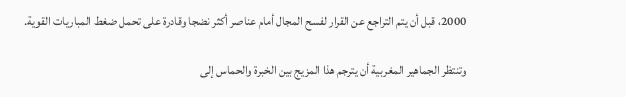2000، قبل أن يتم التراجع عن القرار لفسح المجال أمام عناصر أكثر نضجا وقادرة على تحمل ضغط المباريات القوية.

وتنتظر الجماهير المغربية أن يترجم هذا المزيج بين الخبرة والحماس إلى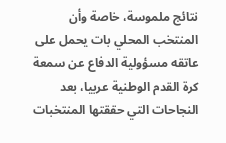نتائج ملموسة، خاصة وأن المنتخب المحلي بات يحمل على عاتقه مسؤولية الدفاع عن سمعة كرة القدم الوطنية عربيا، بعد النجاحات التي حققتها المنتخبات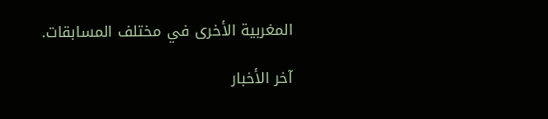المغربية الأخرى في مختلف المسابقات.

آخر الأخبار